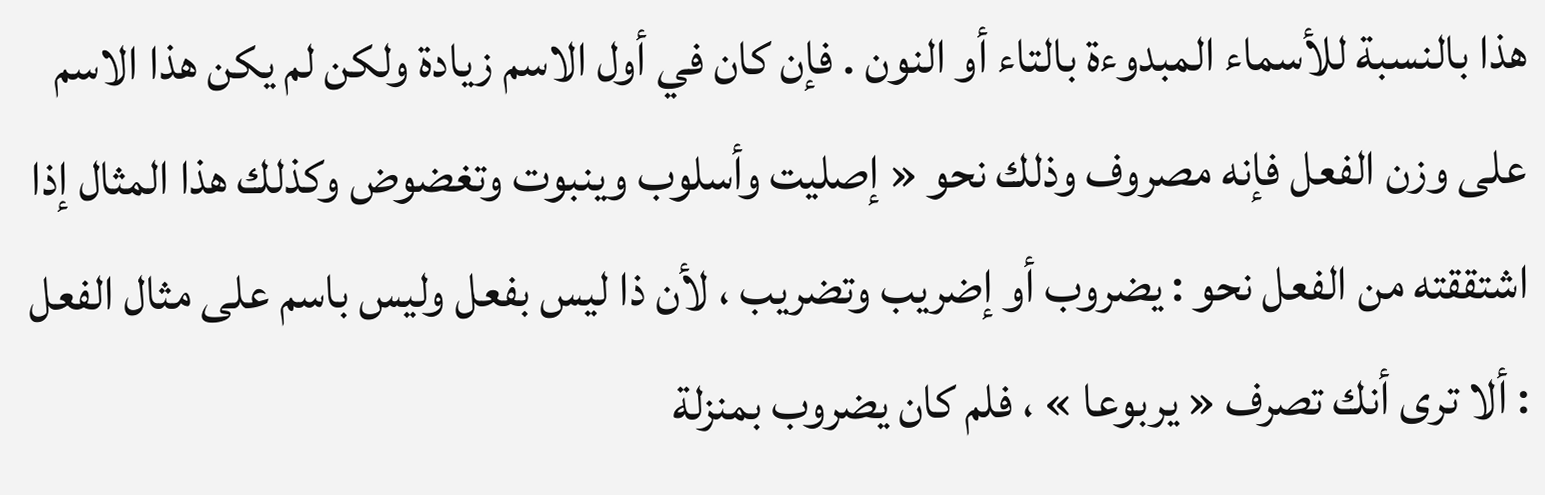هذا بالنسبة للأسماء المبدوءة بالتاء أو النون . فإن كان في أول الاسم زيادة ولكن لم يكن هذا الاسم على وزن الفعل فإنه مصروف وذلك نحو « إصليت وأسلوب وينبوت وتغضوض وكذلك هذا المثال إذا اشتققته من الفعل نحو : يضروب أو إضريب وتضريب ، لأن ذا ليس بفعل وليس باسم على مثال الفعل : ألا ترى أنك تصرف « يربوعا » ، فلم كان يضروب بمنزلة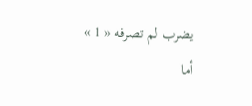يضرب لم تصرفه « 1 » أما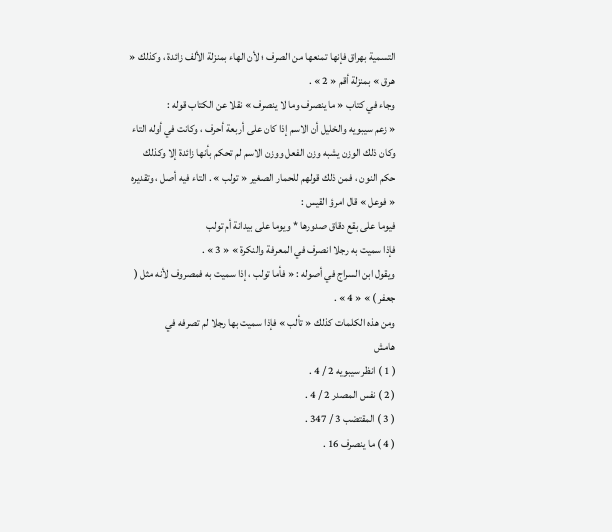التسمية بهراق فإنها تمنعها من الصرف ؛ لأن الهاء بمنزلة الألف زائدة ، وكذلك « هرق » بمنزلة أقم « 2 » .
وجاء في كتاب « ما ينصرف وما لا ينصرف » نقلا عن الكتاب قوله :
« زعم سيبويه والخليل أن الاسم إذا كان على أربعة أحرف ، وكانت في أوله التاء وكان ذلك الوزن يشبه وزن الفعل ووزن الاسم لم تحكم بأنها زائدة إلا وكذلك حكم النون ، فمن ذلك قولهم للحمار الصغير « تولب » . التاء فيه أصل ، وتقديره « فوعل » قال امرؤ القيس :
فيوما على بقع دقاق صدورها * ويوما على بيدانة أم تولب
فإذا سميت به رجلا انصرف في المعرفة والنكرة » « 3 » .
ويقول ابن السراج في أصوله : « فأما تولب ، إذا سميت به فمصروف لأنه مثل ( جعفر ) » « 4 » .
ومن هذه الكلمات كذلك « تألب » فإذا سميت بها رجلا لم تصرفه في
هامش
( 1 ) انظر سيبويه 2 / 4 .
( 2 ) نفس المصدر 2 / 4 .
( 3 ) المقتضب 3 / 347 .
( 4 ) ما ينصرف 16 .